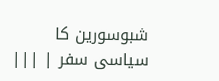شبوسورین کا سیاسی سفر | |||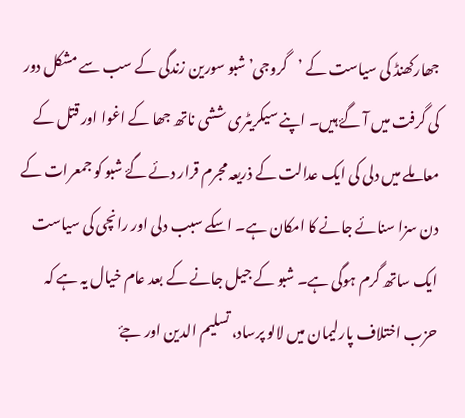جھارکھنڈ کی سیاست کے ’گروجی’ شبو سورین زندگی کے سب سے مشکل دور کی گرفت میں آ گۓ ہیں۔ اپنے سیکریٹری ششی ناتھ جھا کے اغوا اور قتل کے معاملے میں دلی کی ایک عدالت کے ذریعہ مجرم قرار دئے گۓ شبو کو جمعرات کے دن سزا سنائے جانے کا امکان ہے۔ اسکے سبب دلی اور رانچی کی سیاست ایک ساتھ گرم ہوگی ہے۔ شبو کے جیل جانے کے بعد عام خیال یہ ہے کہ حزب اختلاف پارلیمان میں لالو پرساد، تسلیم الدین اور جۓ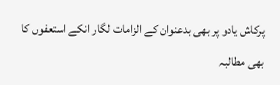پرکاش یادو پر بھی بدعنوان کے الزامات لگار انکے استعفوں کا بھی مطالبہ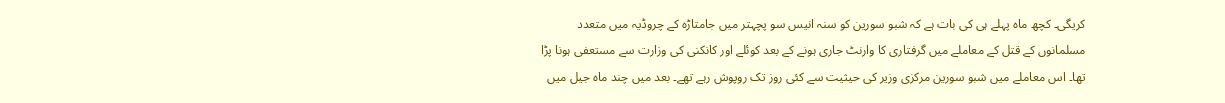کریگی۔ کچھ ماہ پہلے ہی کی بات ہے کہ شبو سورین کو سنہ انیس سو پچہتر میں جامتاڑہ کے چروڈیہ میں متعدد مسلمانوں کے قتل کے معاملے میں گرفتاری کا وارنٹ جاری ہونے کے بعد کوئلے اور کانکنی کی وزارت سے مستعفی ہونا پڑا تھا۔ اس معاملے میں شبو سورین مرکزی وزیر کی حیثیت سے کئی روز تک روپوش رہے تھے۔ بعد میں چند ماہ جیل میں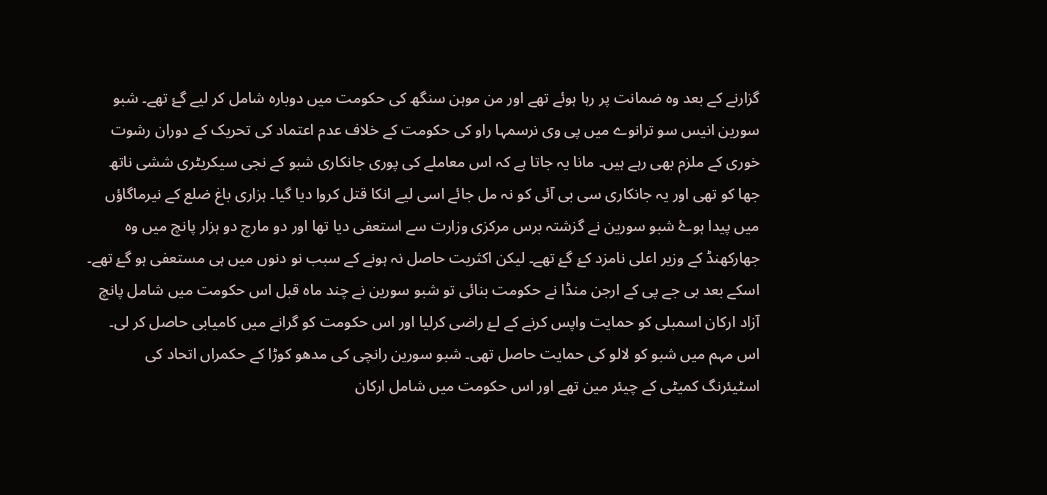گزارنے کے بعد وہ ضمانت پر رہا ہوئے تھے اور من موہن سنگھ کی حکومت میں دوبارہ شامل کر لیے گۓ تھے۔ شبو سورین انیس سو ترانوے میں پی وی نرسمہا راو کی حکومت کے خلاف عدم اعتماد کی تحریک کے دوران رشوت خوری کے ملزم بھی رہے ہیں۔ مانا یہ جاتا ہے کہ اس معاملے کی پوری جانکاری شبو کے نجی سیکریٹری ششی ناتھ جھا کو تھی اور یہ جانکاری سی بی آئی کو نہ مل جائے اسی لیے انکا قتل کروا دیا گیا۔ ہزاری باغ ضلع کے نیرماگاؤں میں پیدا ہوۓ شبو سورین نے گزشتہ برس مرکزی وزارت سے استعفی دیا تھا اور دو مارچ دو ہزار پانچ میں وہ جھارکھنڈ کے وزیر اعلی نامزد کۓ گۓ تھے۔ لیکن اکثریت حاصل نہ ہونے کے سبب نو دنوں میں ہی مستعفی ہو گۓ تھے۔ اسکے بعد بی جے پی کے ارجن منڈا نے حکومت بنائی تو شبو سورین نے چند ماہ قبل اس حکومت میں شامل پانچ آزاد ارکان اسمبلی کو حمایت واپس کرنے کے لۓ راضی کرلیا اور اس حکومت کو گرانے میں کامیابی حاصل کر لی۔ اس مہم میں شبو کو لالو کی حمایت حاصل تھی۔ شبو سورین رانچی کی مدھو کوڑا کے حکمراں اتحاد کی اسٹیئرنگ کمیٹی کے چیئر مین تھے اور اس حکومت میں شامل ارکان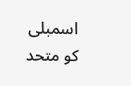اسمبلی کو متحد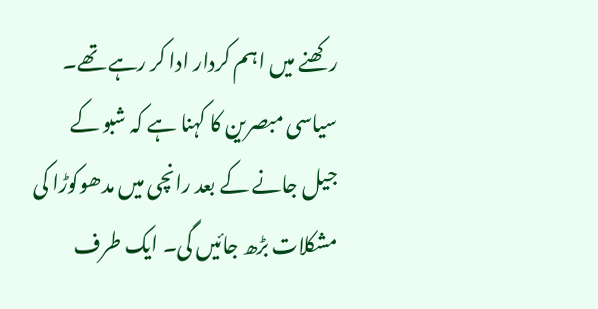رکھنے میں اہم کردار ادا کر رہے تھے۔ سیاسی مبصرین کا کہنا ہے کہ شبو کے جیل جانے کے بعد رانچی میں مدھوکوڑا کی مشکلات بڑھ جائیں گی۔ ایک طرف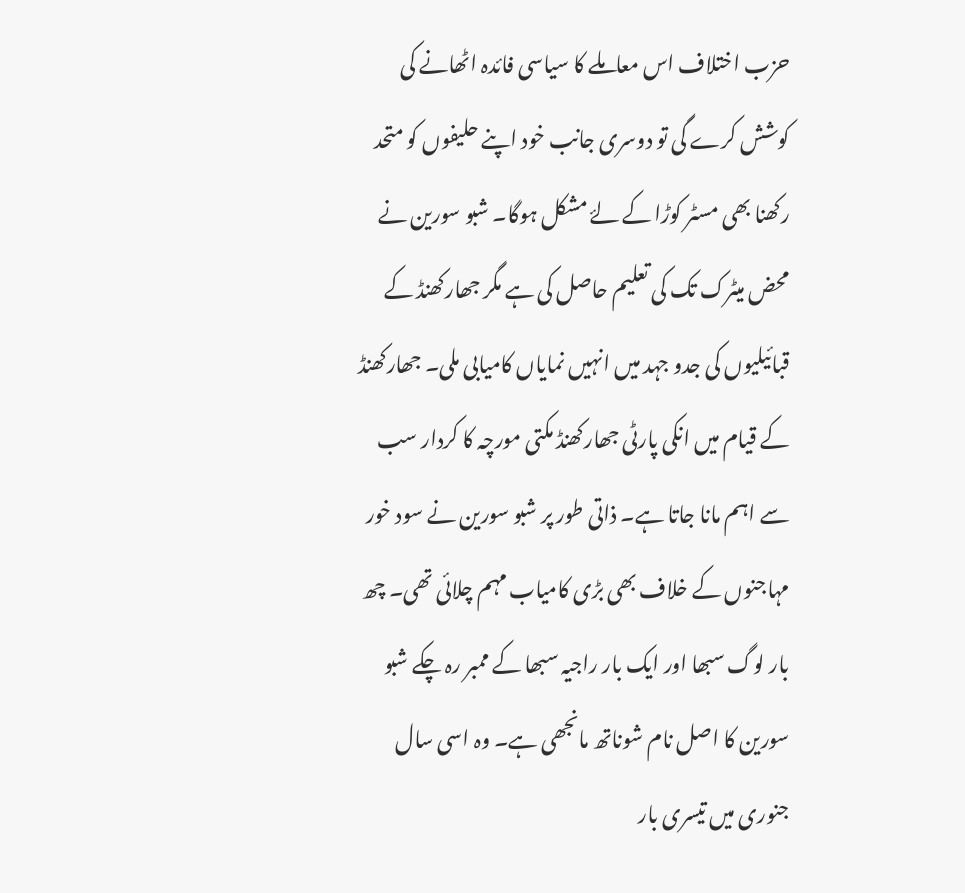حزب اختلاف اس معاملے کا سیاسی فائدہ اٹھانے کی کوشش کرے گی تو دوسری جانب خود اپنے حلیفوں کو متحد رکھنا بھی مسٹر کوڑا کے لۓ مشکل ہوگا۔ شبو سورین نے محض میٹرک تک کی تعلیم حاصل کی ہے مگر جھارکھنڈ کے قبائیلیوں کی جدو جہد میں انہیں نمایاں کامیابی ملی۔ جھارکھنڈ کے قیام میں انکی پارٹی جھارکھنڈ مکتی مورچہ کا کردار سب سے اہم مانا جاتا ہے۔ ذاتی طور پر شبو سورین نے سود خور مہاجنوں کے خلاف بھی بڑی کامیاب مہم چلائی تھی۔ چھ بار لوگ سبھا اور ایک بار راجیہ سبھا کے ممبر رہ چکے شبو سورین کا اصل نام شوناتھ مانجھی ہے۔ وہ اسی سال جنوری میں تیسری بار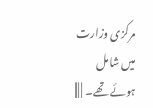مرکزی وزارت میں شامل ہوئے تھے۔ | |||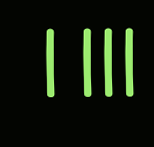| |||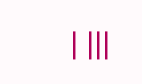| |||